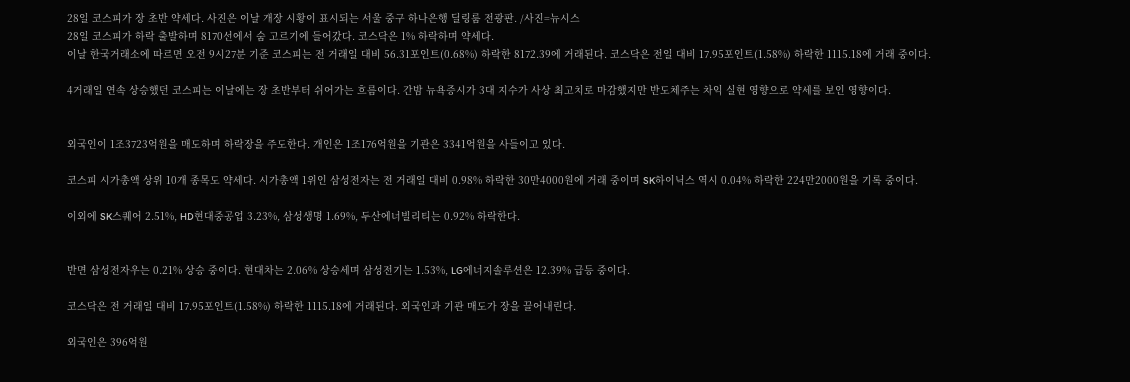28일 코스피가 장 초반 약세다. 사진은 이날 개장 시황이 표시되는 서울 중구 하나은행 딜링룸 전광판. /사진=뉴시스
28일 코스피가 하락 출발하며 8170선에서 숨 고르기에 들어갔다. 코스닥은 1% 하락하며 약세다.
이날 한국거래소에 따르면 오전 9시27분 기준 코스피는 전 거래일 대비 56.31포인트(0.68%) 하락한 8172.39에 거래된다. 코스닥은 전일 대비 17.95포인트(1.58%) 하락한 1115.18에 거래 중이다.

4거래일 연속 상승했던 코스피는 이날에는 장 초반부터 쉬어가는 흐름이다. 간밤 뉴욕증시가 3대 지수가 사상 최고치로 마감했지만 반도체주는 차익 실현 영향으로 약세를 보인 영향이다.


외국인이 1조3723억원을 매도하며 하락장을 주도한다. 개인은 1조176억원을 기관은 3341억원을 사들이고 있다.

코스피 시가총액 상위 10개 종목도 약세다. 시가총액 1위인 삼성전자는 전 거래일 대비 0.98% 하락한 30만4000원에 거래 중이며 SK하이닉스 역시 0.04% 하락한 224만2000원을 기록 중이다.

이외에 SK스퀘어 2.51%, HD현대중공업 3.23%, 삼성생명 1.69%, 두산에너빌리티는 0.92% 하락한다.


반면 삼성전자우는 0.21% 상승 중이다. 현대차는 2.06% 상승세며 삼성전기는 1.53%, LG에너지솔루션은 12.39% 급등 중이다.

코스닥은 전 거래일 대비 17.95포인트(1.58%) 하락한 1115.18에 거래된다. 외국인과 기관 매도가 장을 끌어내린다.

외국인은 396억원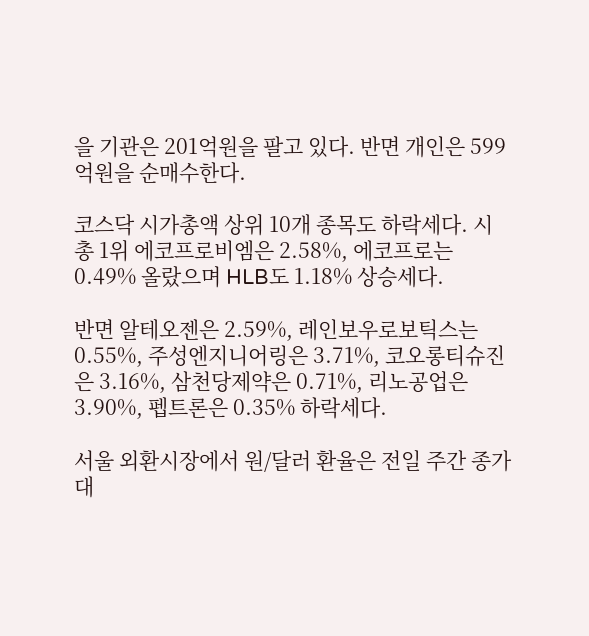을 기관은 201억원을 팔고 있다. 반면 개인은 599억원을 순매수한다.

코스닥 시가총액 상위 10개 종목도 하락세다. 시총 1위 에코프로비엠은 2.58%, 에코프로는 0.49% 올랐으며 HLB도 1.18% 상승세다.

반면 알테오젠은 2.59%, 레인보우로보틱스는 0.55%, 주성엔지니어링은 3.71%, 코오롱티슈진은 3.16%, 삼천당제약은 0.71%, 리노공업은 3.90%, 펩트론은 0.35% 하락세다.

서울 외환시장에서 원/달러 환율은 전일 주간 종가 대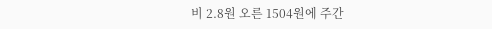비 2.8원 오른 1504원에 주간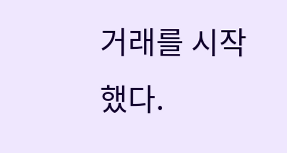거래를 시작했다.